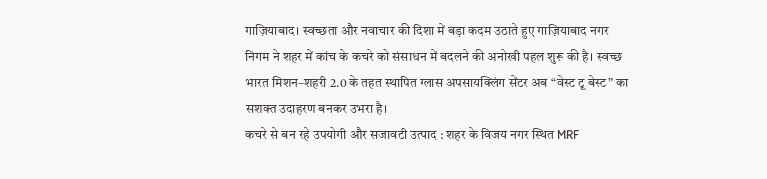गाज़ियाबाद। स्वच्छता और नवाचार की दिशा में बड़ा कदम उठाते हुए गाज़ियाबाद नगर निगम ने शहर में कांच के कचरे को संसाधन में बदलने की अनोखी पहल शुरू की है। स्वच्छ भारत मिशन–शहरी 2.0 के तहत स्थापित ग्लास अपसायक्लिंग सेंटर अब “वेस्ट टू बेस्ट” का सशक्त उदाहरण बनकर उभरा है।
कचरे से बन रहे उपयोगी और सजावटी उत्पाद : शहर के विजय नगर स्थित MRF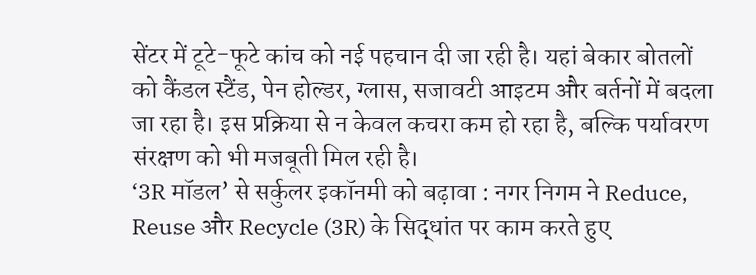सेंटर में टूटे-फूटे कांच को नई पहचान दी जा रही है। यहां बेकार बोतलों को कैंडल स्टैंड, पेन होल्डर, ग्लास, सजावटी आइटम और बर्तनों में बदला जा रहा है। इस प्रक्रिया से न केवल कचरा कम हो रहा है, बल्कि पर्यावरण संरक्षण को भी मजबूती मिल रही है।
‘3R मॉडल’ से सर्कुलर इकॉनमी को बढ़ावा : नगर निगम ने Reduce, Reuse और Recycle (3R) के सिद्धांत पर काम करते हुए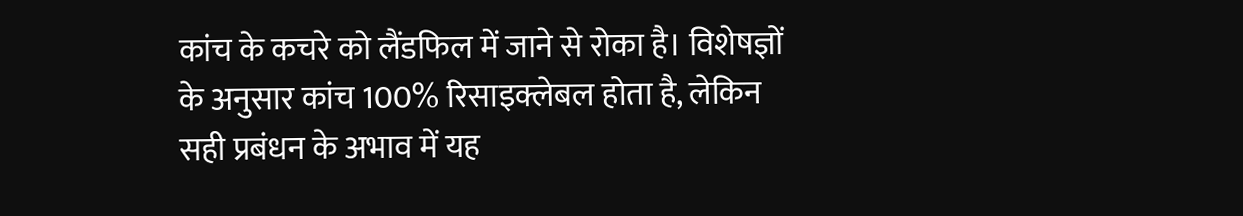कांच के कचरे को लैंडफिल में जाने से रोका है। विशेषज्ञों के अनुसार कांच 100% रिसाइक्लेबल होता है, लेकिन सही प्रबंधन के अभाव में यह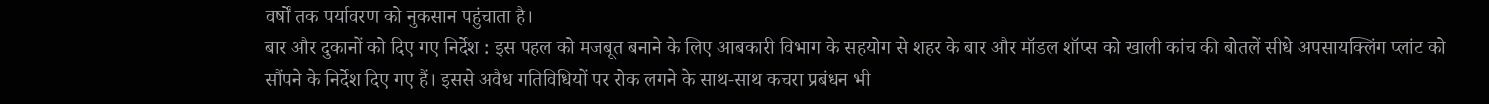वर्षों तक पर्यावरण को नुकसान पहुंचाता है।
बार और दुकानों को दिए गए निर्देश : इस पहल को मजबूत बनाने के लिए आबकारी विभाग के सहयोग से शहर के बार और मॉडल शॉप्स को खाली कांच की बोतलें सीधे अपसायक्लिंग प्लांट को सौंपने के निर्देश दिए गए हैं। इससे अवैध गतिविधियों पर रोक लगने के साथ-साथ कचरा प्रबंधन भी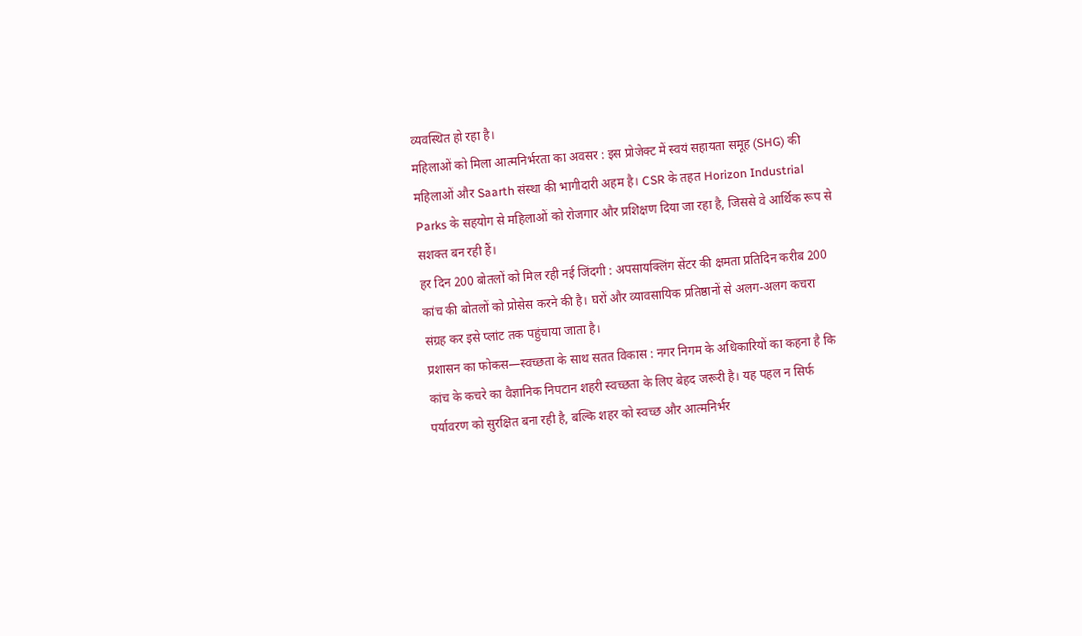व्यवस्थित हो रहा है।
महिलाओं को मिला आत्मनिर्भरता का अवसर : इस प्रोजेक्ट में स्वयं सहायता समूह (SHG) की महिलाओं और Saarth संस्था की भागीदारी अहम है। CSR के तहत Horizon Industrial Parks के सहयोग से महिलाओं को रोजगार और प्रशिक्षण दिया जा रहा है, जिससे वे आर्थिक रूप से सशक्त बन रही हैं।
हर दिन 200 बोतलों को मिल रही नई जिंदगी : अपसायक्लिंग सेंटर की क्षमता प्रतिदिन करीब 200 कांच की बोतलों को प्रोसेस करने की है। घरों और व्यावसायिक प्रतिष्ठानों से अलग-अलग कचरा संग्रह कर इसे प्लांट तक पहुंचाया जाता है।
प्रशासन का फोकस—स्वच्छता के साथ सतत विकास : नगर निगम के अधिकारियों का कहना है कि कांच के कचरे का वैज्ञानिक निपटान शहरी स्वच्छता के लिए बेहद जरूरी है। यह पहल न सिर्फ पर्यावरण को सुरक्षित बना रही है, बल्कि शहर को स्वच्छ और आत्मनिर्भर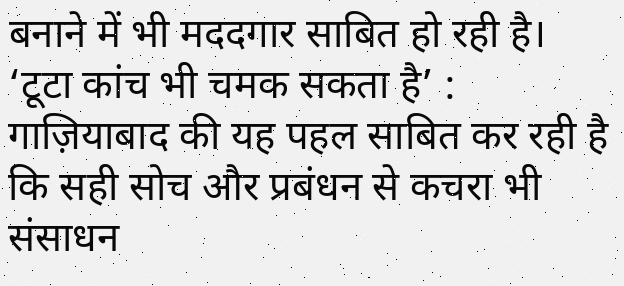बनाने में भी मददगार साबित हो रही है।
‘टूटा कांच भी चमक सकता है’ : गाज़ियाबाद की यह पहल साबित कर रही है कि सही सोच और प्रबंधन से कचरा भी संसाधन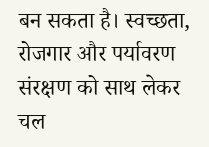बन सकता है। स्वच्छता, रोजगार और पर्यावरण संरक्षण को साथ लेकर चल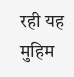रही यह मुहिम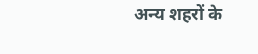अन्य शहरों के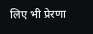लिए भी प्रेरणा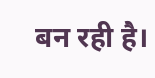बन रही है।